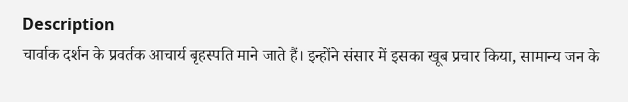Description
चार्वाक दर्शन के प्रवर्तक आचार्य बृहस्पति माने जाते हैं। इन्होंने संसार में इसका खूब प्रचार किया, सामान्य जन के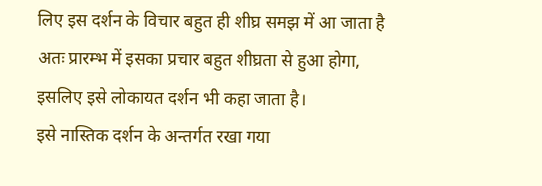लिए इस दर्शन के विचार बहुत ही शीघ्र समझ में आ जाता है अतः प्रारम्भ में इसका प्रचार बहुत शीघ्रता से हुआ होगा, इसलिए इसे लोकायत दर्शन भी कहा जाता है।
इसे नास्तिक दर्शन के अन्तर्गत रखा गया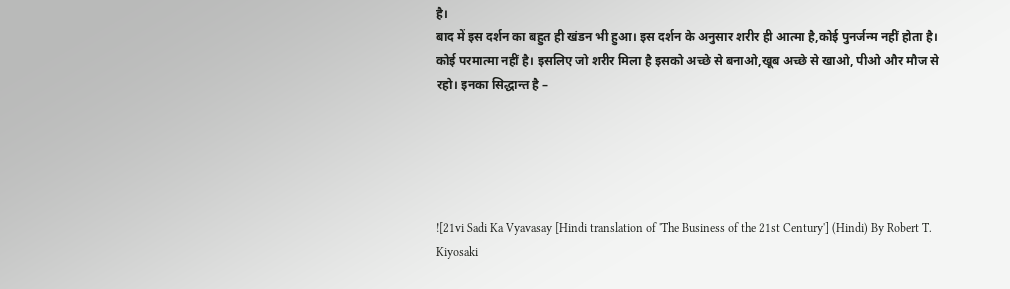है।
बाद में इस दर्शन का बहुत ही खंडन भी हुआ। इस दर्शन के अनुसार शरीर ही आत्मा है,कोई पुनर्जन्म नहीं होता है। कोई परमात्मा नहीं है। इसलिए जो शरीर मिला है इसको अच्छे से बनाओ,खूब अच्छे से खाओ, पीओ और मौज से रहो। इनका सिद्धान्त है –





![21vi Sadi Ka Vyavasay [Hindi translation of 'The Business of the 21st Century'] (Hindi) By Robert T. Kiyosaki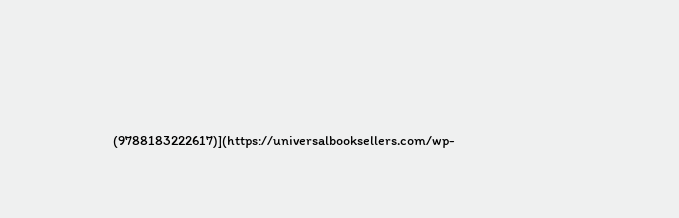(9788183222617)](https://universalbooksellers.com/wp-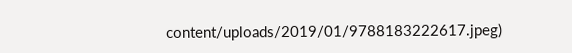content/uploads/2019/01/9788183222617.jpeg)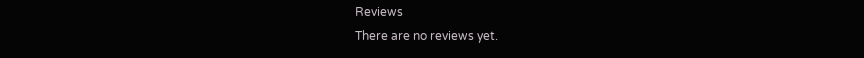Reviews
There are no reviews yet.